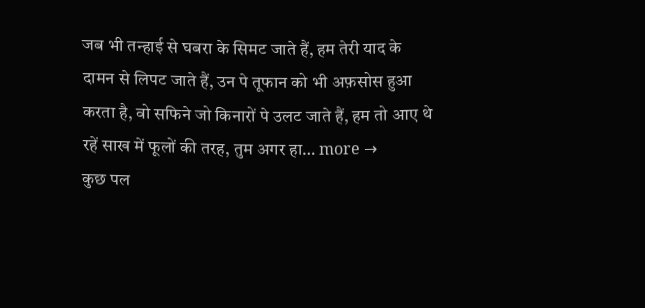जब भी तन्हाई से घबरा के सिमट जाते हैं, हम तेरी याद के दामन से लिपट जाते हैं, उन पे तूफान को भी अफ़सोस हुआ करता है, वो सफिने जो किनारों पे उलट जाते हैं, हम तो आए थे रहें साख में फूलों की तरह, तुम अगर हा… more →
कुछ पल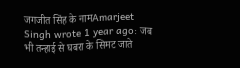जगजीत सिंह के नामAmarjeet Singh wrote 1 year ago: जब भी तन्हाई से घबरा के सिमट जाते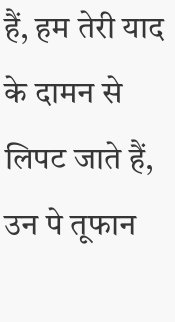हैं, हम तेरी याद के दामन से लिपट जाते हैं, उन पे तूफान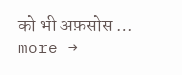को भी अफ़सोस … more →